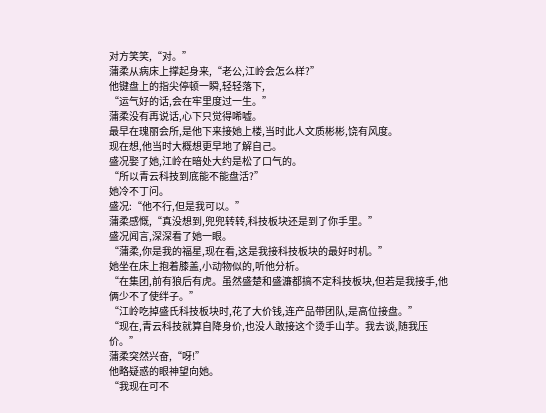对方笑笑,“对。”
蒲柔从病床上撑起身来,“老公,江岭会怎么样?”
他键盘上的指尖停顿一瞬,轻轻落下,
“运气好的话,会在牢里度过一生。”
蒲柔没有再说话,心下只觉得唏嘘。
最早在瑰丽会所,是他下来接她上楼,当时此人文质彬彬,饶有风度。
现在想,他当时大概想更早地了解自己。
盛况娶了她,江岭在暗处大约是松了口气的。
“所以青云科技到底能不能盘活?”
她冷不丁问。
盛况:“他不行,但是我可以。”
蒲柔感慨,“真没想到,兜兜转转,科技板块还是到了你手里。”
盛况闻言,深深看了她一眼。
“蒲柔,你是我的福星,现在看,这是我接科技板块的最好时机。”
她坐在床上抱着膝盖,小动物似的,听他分析。
“在集团,前有狼后有虎。虽然盛楚和盛濂都搞不定科技板块,但若是我接手,他俩少不了使绊子。”
“江岭吃掉盛氏科技板块时,花了大价钱,连产品带团队,是高位接盘。”
“现在,青云科技就算自降身价,也没人敢接这个烫手山芋。我去谈,随我压价。”
蒲柔突然兴奋,“呀!”
他略疑惑的眼神望向她。
“我现在可不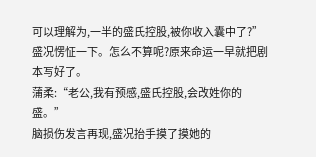可以理解为,一半的盛氏控股,被你收入囊中了?”
盛况愣怔一下。怎么不算呢?原来命运一早就把剧本写好了。
蒲柔:“老公,我有预感,盛氏控股,会改姓你的盛。”
脑损伤发言再现,盛况抬手摸了摸她的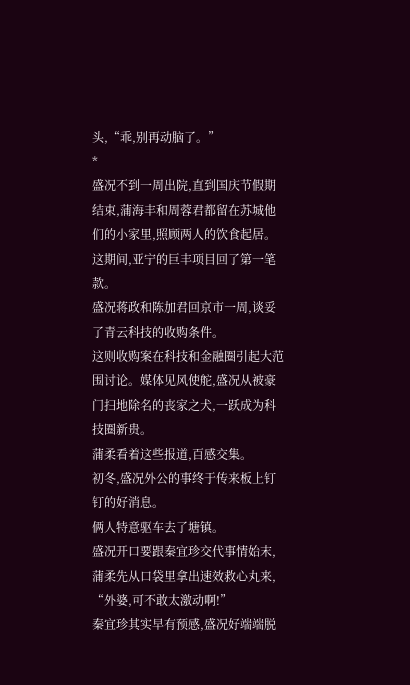头,“乖,别再动脑了。”
*
盛况不到一周出院,直到国庆节假期结束,蒲海丰和周蓉君都留在苏城他们的小家里,照顾两人的饮食起居。
这期间,亚宁的巨丰项目回了第一笔款。
盛况蒋政和陈加君回京市一周,谈妥了青云科技的收购条件。
这则收购案在科技和金融圈引起大范围讨论。媒体见风使舵,盛况从被豪门扫地除名的丧家之犬,一跃成为科技圈新贵。
蒲柔看着这些报道,百感交集。
初冬,盛况外公的事终于传来板上钉钉的好消息。
俩人特意驱车去了塘镇。
盛况开口要跟秦宜珍交代事情始末,蒲柔先从口袋里拿出速效救心丸来,
“外婆,可不敢太激动啊!”
秦宜珍其实早有预感,盛况好端端脱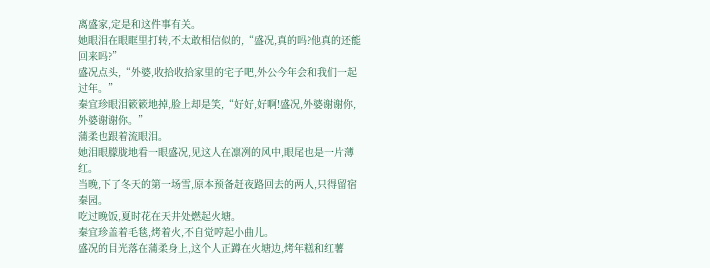离盛家,定是和这件事有关。
她眼泪在眼眶里打转,不太敢相信似的,“盛况,真的吗?他真的还能回来吗?”
盛况点头,“外婆,收拾收拾家里的宅子吧,外公今年会和我们一起过年。”
秦宜珍眼泪簌簌地掉,脸上却是笑,“好好,好啊!盛况,外婆谢谢你,外婆谢谢你。”
蒲柔也跟着流眼泪。
她泪眼朦胧地看一眼盛况,见这人在凛冽的风中,眼尾也是一片薄红。
当晚,下了冬天的第一场雪,原本预备赶夜路回去的两人,只得留宿秦园。
吃过晚饭,夏时花在天井处燃起火塘。
秦宜珍盖着毛毯,烤着火,不自觉哼起小曲儿。
盛况的目光落在蒲柔身上,这个人正蹲在火塘边,烤年糕和红薯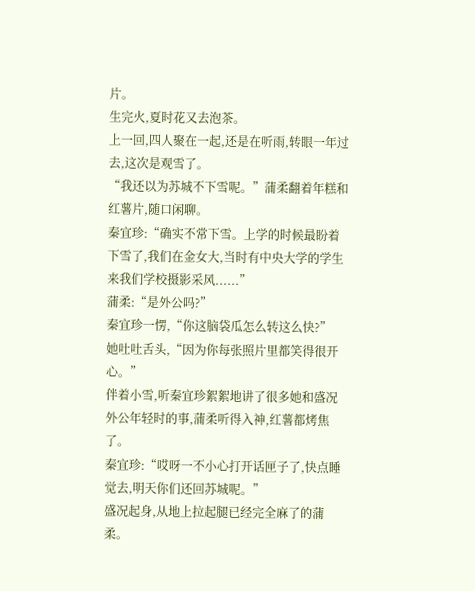片。
生完火,夏时花又去泡茶。
上一回,四人聚在一起,还是在听雨,转眼一年过去,这次是观雪了。
“我还以为苏城不下雪呢。”蒲柔翻着年糕和红薯片,随口闲聊。
秦宜珍:“确实不常下雪。上学的时候最盼着下雪了,我们在金女大,当时有中央大学的学生来我们学校摄影采风......”
蒲柔:“是外公吗?”
秦宜珍一愣,“你这脑袋瓜怎么转这么快?”
她吐吐舌头,“因为你每张照片里都笑得很开心。”
伴着小雪,听秦宜珍絮絮地讲了很多她和盛况外公年轻时的事,蒲柔听得入神,红薯都烤焦了。
秦宜珍:“哎呀一不小心打开话匣子了,快点睡觉去,明天你们还回苏城呢。”
盛况起身,从地上拉起腿已经完全麻了的蒲柔。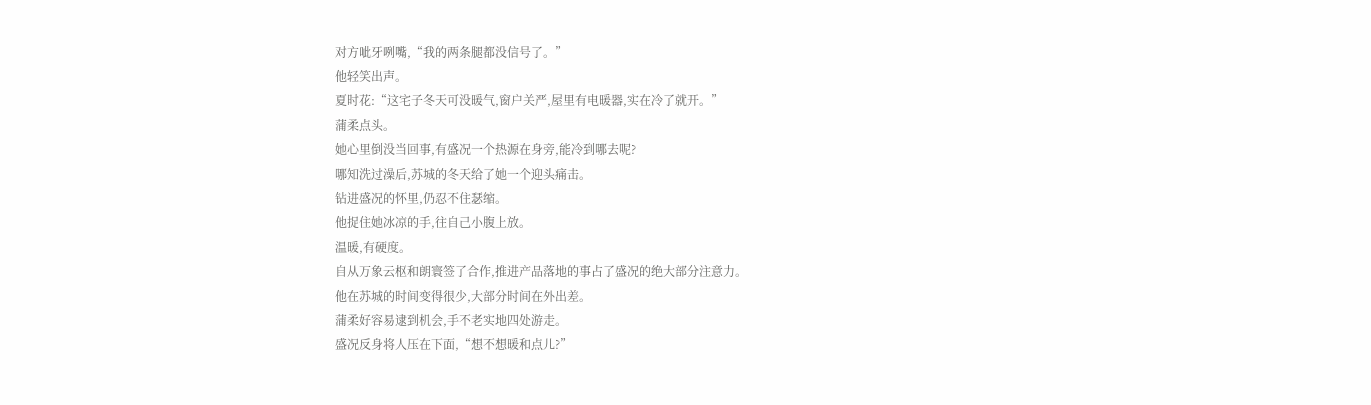对方呲牙咧嘴,“我的两条腿都没信号了。”
他轻笑出声。
夏时花:“这宅子冬天可没暖气,窗户关严,屋里有电暖器,实在冷了就开。”
蒲柔点头。
她心里倒没当回事,有盛况一个热源在身旁,能冷到哪去呢?
哪知洗过澡后,苏城的冬天给了她一个迎头痛击。
钻进盛况的怀里,仍忍不住瑟缩。
他捉住她冰凉的手,往自己小腹上放。
温暖,有硬度。
自从万象云枢和朗寰签了合作,推进产品落地的事占了盛况的绝大部分注意力。
他在苏城的时间变得很少,大部分时间在外出差。
蒲柔好容易逮到机会,手不老实地四处游走。
盛况反身将人压在下面,“想不想暖和点儿?”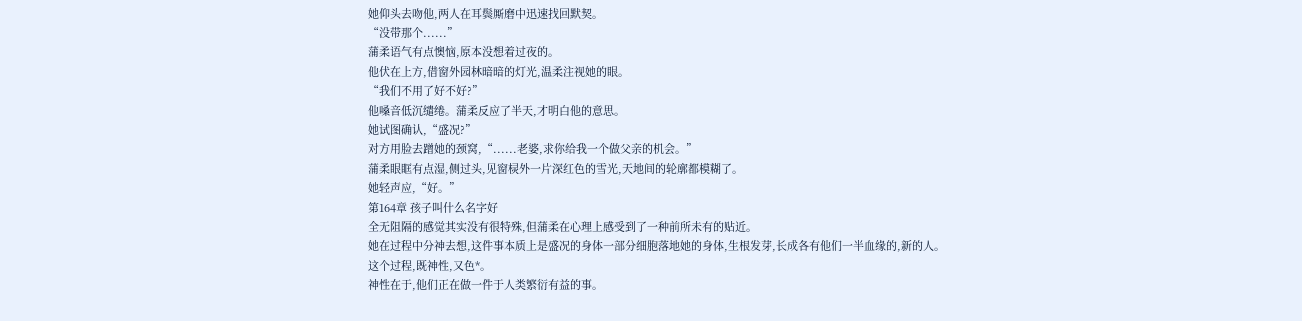她仰头去吻他,两人在耳鬓厮磨中迅速找回默契。
“没带那个......”
蒲柔语气有点懊恼,原本没想着过夜的。
他伏在上方,借窗外园林暗暗的灯光,温柔注视她的眼。
“我们不用了好不好?”
他嗓音低沉缱绻。蒲柔反应了半天,才明白他的意思。
她试图确认,“盛况?”
对方用脸去蹭她的颈窝,“......老婆,求你给我一个做父亲的机会。”
蒲柔眼眶有点湿,侧过头,见窗棂外一片深红色的雪光,天地间的轮廓都模糊了。
她轻声应,“好。”
第164章 孩子叫什么名字好
全无阻隔的感觉其实没有很特殊,但蒲柔在心理上感受到了一种前所未有的贴近。
她在过程中分神去想,这件事本质上是盛况的身体一部分细胞落地她的身体,生根发芽,长成各有他们一半血缘的,新的人。
这个过程,既神性,又色*。
神性在于,他们正在做一件于人类繁衍有益的事。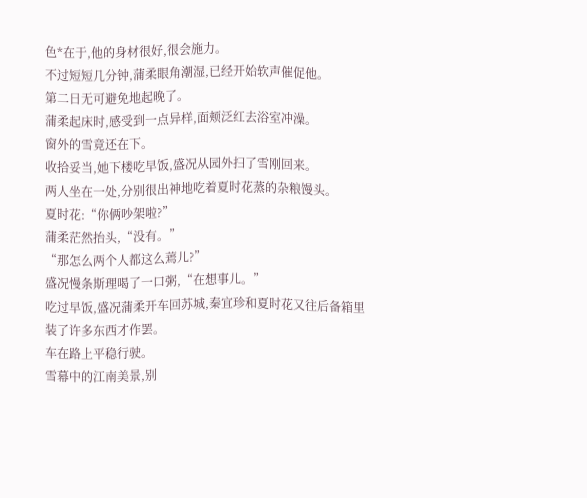色*在于,他的身材很好,很会施力。
不过短短几分钟,蒲柔眼角潮湿,已经开始软声催促他。
第二日无可避免地起晚了。
蒲柔起床时,感受到一点异样,面颊泛红去浴室冲澡。
窗外的雪竟还在下。
收拾妥当,她下楼吃早饭,盛况从园外扫了雪刚回来。
两人坐在一处,分别很出神地吃着夏时花蒸的杂粮馒头。
夏时花:“你俩吵架啦?”
蒲柔茫然抬头,“没有。”
“那怎么两个人都这么蔫儿?”
盛况慢条斯理喝了一口粥,“在想事儿。”
吃过早饭,盛况蒲柔开车回苏城,秦宜珍和夏时花又往后备箱里装了许多东西才作罢。
车在路上平稳行驶。
雪幕中的江南美景,别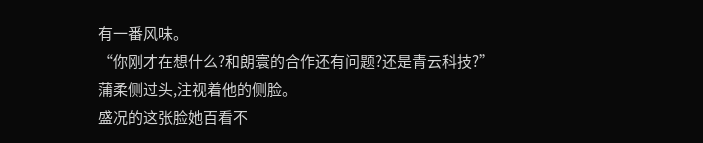有一番风味。
“你刚才在想什么?和朗寰的合作还有问题?还是青云科技?”
蒲柔侧过头,注视着他的侧脸。
盛况的这张脸她百看不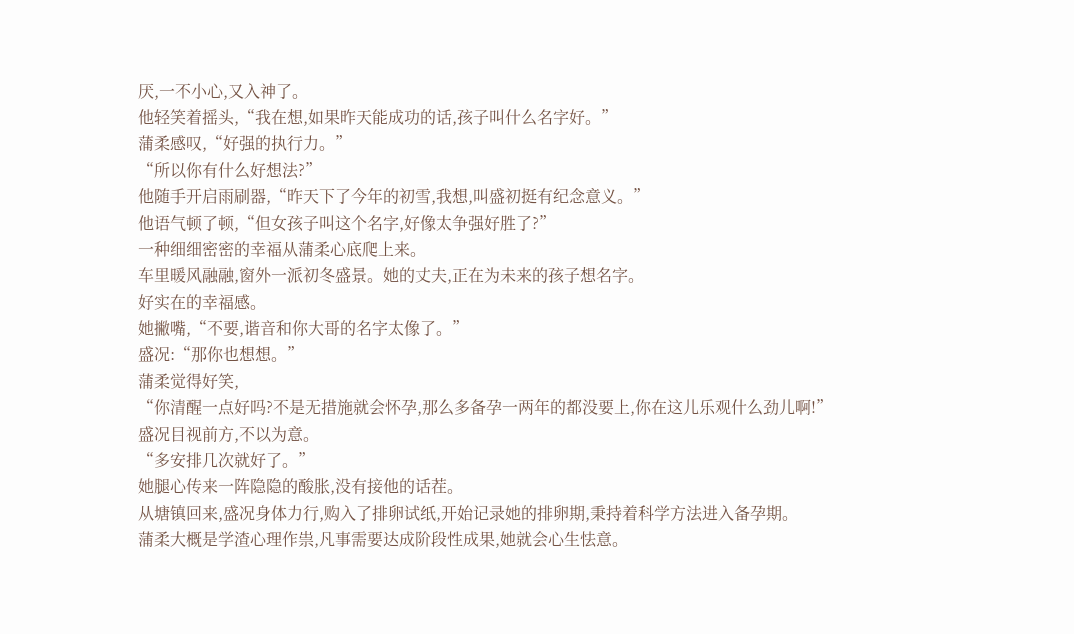厌,一不小心,又入神了。
他轻笑着摇头,“我在想,如果昨天能成功的话,孩子叫什么名字好。”
蒲柔感叹,“好强的执行力。”
“所以你有什么好想法?”
他随手开启雨刷器,“昨天下了今年的初雪,我想,叫盛初挺有纪念意义。”
他语气顿了顿,“但女孩子叫这个名字,好像太争强好胜了?”
一种细细密密的幸福从蒲柔心底爬上来。
车里暖风融融,窗外一派初冬盛景。她的丈夫,正在为未来的孩子想名字。
好实在的幸福感。
她撇嘴,“不要,谐音和你大哥的名字太像了。”
盛况:“那你也想想。”
蒲柔觉得好笑,
“你清醒一点好吗?不是无措施就会怀孕,那么多备孕一两年的都没要上,你在这儿乐观什么劲儿啊!”
盛况目视前方,不以为意。
“多安排几次就好了。”
她腿心传来一阵隐隐的酸胀,没有接他的话茬。
从塘镇回来,盛况身体力行,购入了排卵试纸,开始记录她的排卵期,秉持着科学方法进入备孕期。
蒲柔大概是学渣心理作祟,凡事需要达成阶段性成果,她就会心生怯意。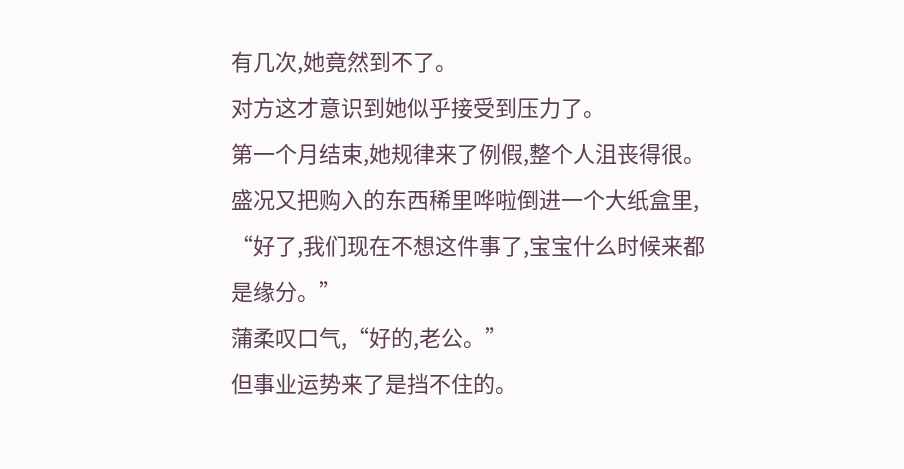有几次,她竟然到不了。
对方这才意识到她似乎接受到压力了。
第一个月结束,她规律来了例假,整个人沮丧得很。
盛况又把购入的东西稀里哗啦倒进一个大纸盒里,
“好了,我们现在不想这件事了,宝宝什么时候来都是缘分。”
蒲柔叹口气,“好的,老公。”
但事业运势来了是挡不住的。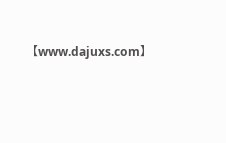【www.dajuxs.com】